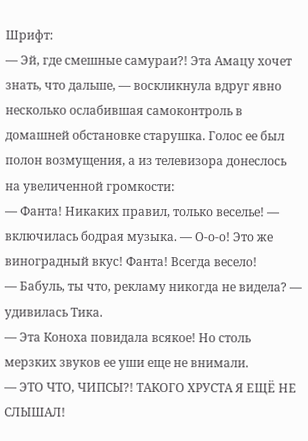Шрифт:
— Эй, где смешные самураи?! Эта Амацу хочет знать, что дальше, — воскликнула вдруг явно несколько ослабившая самоконтроль в домашней обстановке старушка. Голос ее был полон возмущения, а из телевизора донеслось на увеличенной громкости:
— Фанта! Никаких правил, только веселье! — включилась бодрая музыка. — О-о-о! Это же виноградный вкус! Фанта! Всегда весело!
— Бабуль, ты что, рекламу никогда не видела? — удивилась Тика.
— Эта Коноха повидала всякое! Но столь мерзких звуков ее уши еще не внимали.
— ЭТО ЧТО, ЧИПСЫ?! ТАКОГО ХРУСТА Я ЕЩЁ НЕ СЛЫШАЛ!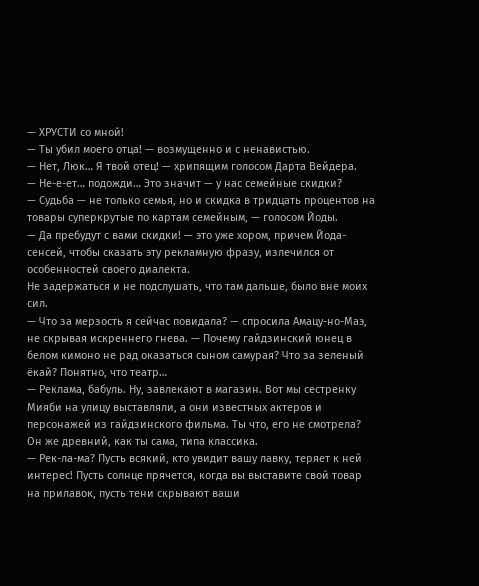— ХРУСТИ со мной!
— Ты убил моего отца! — возмущенно и с ненавистью.
— Нет, Люк… Я твой отец! — хрипящим голосом Дарта Вейдера.
— Не-е-ет… подожди… Это значит — у нас семейные скидки?
— Судьба — не только семья, но и скидка в тридцать процентов на товары суперкрутые по картам семейным, — голосом Йоды.
— Да пребудут с вами скидки! — это уже хором, причем Йода-сенсей, чтобы сказать эту рекламную фразу, излечился от особенностей своего диалекта.
Не задержаться и не подслушать, что там дальше, было вне моих сил.
— Что за мерзость я сейчас повидала? — спросила Амацу-но-Маэ, не скрывая искреннего гнева. — Почему гайдзинский юнец в белом кимоно не рад оказаться сыном самурая? Что за зеленый ёкай? Понятно, что театр…
— Реклама, бабуль. Ну, завлекают в магазин. Вот мы сестренку Мияби на улицу выставляли, а они известных актеров и персонажей из гайдзинского фильма. Ты что, его не смотрела? Он же древний, как ты сама, типа классика.
— Рек-ла-ма? Пусть всякий, кто увидит вашу лавку, теряет к ней интерес! Пусть солнце прячется, когда вы выставите свой товар на прилавок, пусть тени скрывают ваши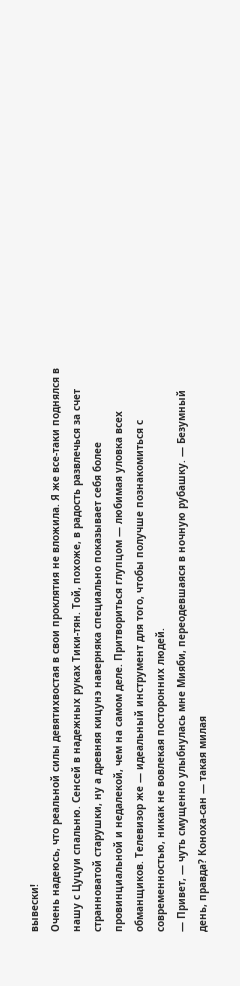вывески!
Очень надеюсь, что реальной силы девятихвостая в свои проклятия не вложила. Я же все-таки поднялся в нашу с Цуцуи спальню. Сенсей в надежных руках Тики-тян. Той, похоже, в радость развлечься за счет странноватой старушки, ну а древняя кицунэ наверняка специально показывает себя более провинциальной и недалекой, чем на самом деле. Притвориться глупцом — любимая уловка всех обманщиков. Телевизор же — идеальный инструмент для того, чтобы получше познакомиться с современностью, никак не вовлекая посторонних людей.
— Привет, — чуть смущенно улыбнулась мне Мияби, переодевшаяся в ночную рубашку. — Безумный день, правда? Коноха-сан — такая милая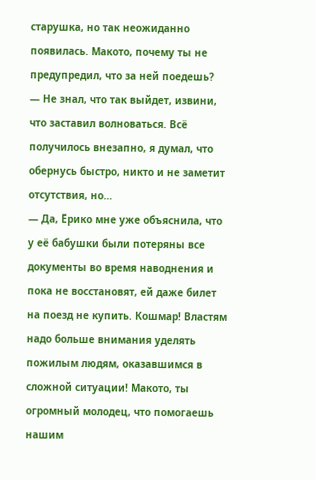старушка, но так неожиданно появилась. Макото, почему ты не предупредил, что за ней поедешь?
— Не знал, что так выйдет, извини, что заставил волноваться. Всё получилось внезапно, я думал, что обернусь быстро, никто и не заметит отсутствия, но…
— Да, Ёрико мне уже объяснила, что у её бабушки были потеряны все документы во время наводнения и пока не восстановят, ей даже билет на поезд не купить. Кошмар! Властям надо больше внимания уделять пожилым людям, оказавшимся в сложной ситуации! Макото, ты огромный молодец, что помогаешь нашим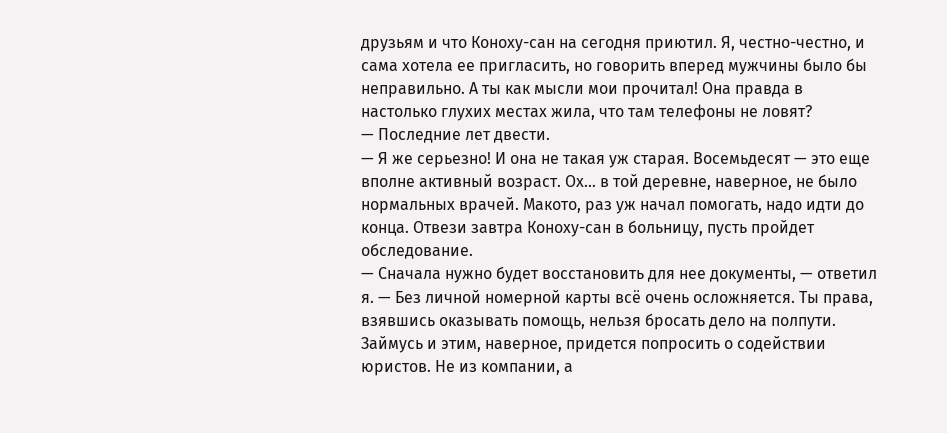друзьям и что Коноху-сан на сегодня приютил. Я, честно-честно, и сама хотела ее пригласить, но говорить вперед мужчины было бы неправильно. А ты как мысли мои прочитал! Она правда в настолько глухих местах жила, что там телефоны не ловят?
— Последние лет двести.
— Я же серьезно! И она не такая уж старая. Восемьдесят — это еще вполне активный возраст. Ох… в той деревне, наверное, не было нормальных врачей. Макото, раз уж начал помогать, надо идти до конца. Отвези завтра Коноху-сан в больницу, пусть пройдет обследование.
— Сначала нужно будет восстановить для нее документы, — ответил я. — Без личной номерной карты всё очень осложняется. Ты права, взявшись оказывать помощь, нельзя бросать дело на полпути. Займусь и этим, наверное, придется попросить о содействии юристов. Не из компании, а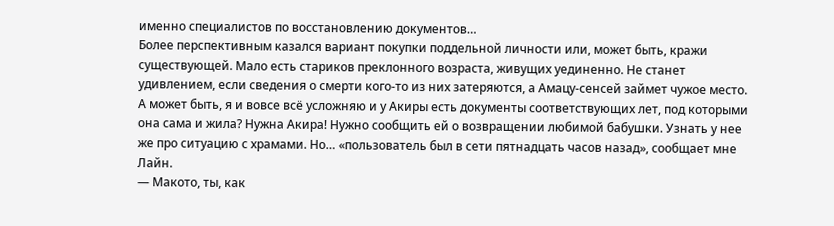именно специалистов по восстановлению документов…
Более перспективным казался вариант покупки поддельной личности или, может быть, кражи существующей. Мало есть стариков преклонного возраста, живущих уединенно. Не станет удивлением, если сведения о смерти кого-то из них затеряются, а Амацу-сенсей займет чужое место. А может быть, я и вовсе всё усложняю и у Акиры есть документы соответствующих лет, под которыми она сама и жила? Нужна Акира! Нужно сообщить ей о возвращении любимой бабушки. Узнать у нее же про ситуацию с храмами. Но… «пользователь был в сети пятнадцать часов назад», сообщает мне Лайн.
— Макото, ты, как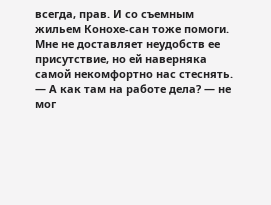всегда, прав. И со съемным жильем Конохе-сан тоже помоги. Мне не доставляет неудобств ее присутствие, но ей наверняка самой некомфортно нас стеснять.
— А как там на работе дела? — не мог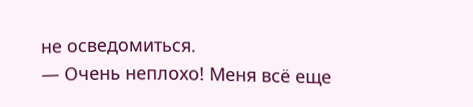не осведомиться.
— Очень неплохо! Меня всё еще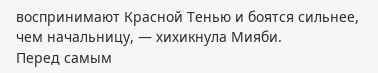воспринимают Красной Тенью и боятся сильнее, чем начальницу, — хихикнула Мияби.
Перед самым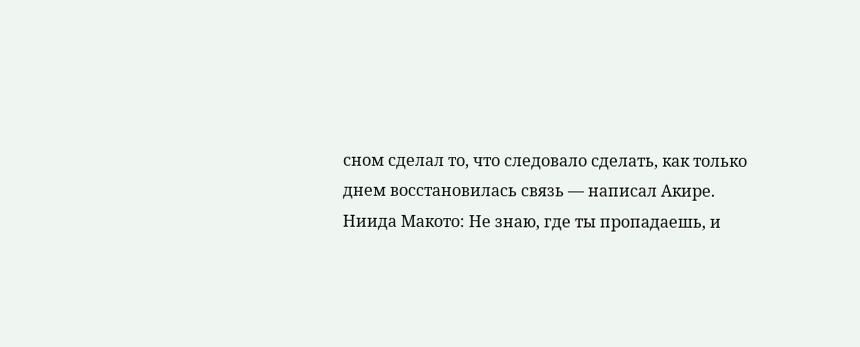сном сделал то, что следовало сделать, как только днем восстановилась связь — написал Акире.
Ниида Макото: Не знаю, где ты пропадаешь, и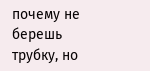почему не берешь трубку, но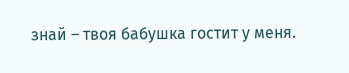знай – твоя бабушка гостит у меня.